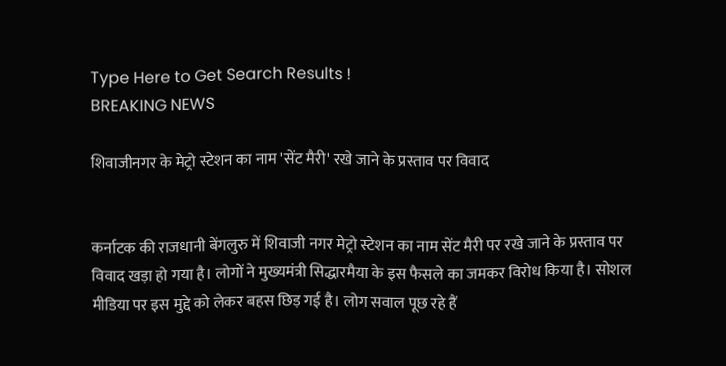Type Here to Get Search Results !
BREAKING NEWS

शिवाजीनगर के मेट्रो स्टेशन का नाम 'सेंट मैरी' रखे जाने के प्रस्ताव पर विवाद


कर्नाटक की राजधानी बेंगलुरु में शिवाजी नगर मेट्रो स्टेशन का नाम सेंट मैरी पर रखे जाने के प्रस्ताव पर विवाद खड़ा हो गया है। लोगों ने मुख्यमंत्री सिद्धारमैया के इस फैसले का जमकर विरोध किया है। सोशल मीडिया पर इस मुद्दे को लेकर बहस छिड़ गई है। लोग सवाल पूछ रहे हैं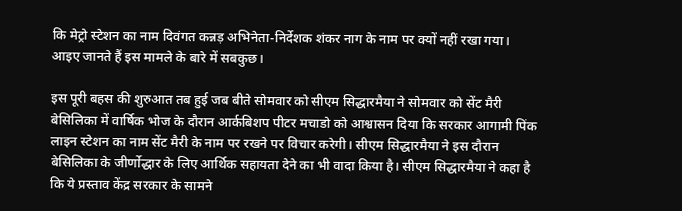कि मेट्रो स्टेशन का नाम दिवंगत कन्नड़ अभिनेता-निर्देशक शंकर नाग के नाम पर क्यों नहीं रखा गया। आइए जानते हैं इस मामले के बारे में सबकुछ।

इस पूरी बहस की शुरुआत तब हुई जब बीते सोमवार को सीएम सिद्धारमैया ने सोमवार को सेंट मैरी बेसिलिका में वार्षिक भोज के दौरान आर्कबिशप पीटर मचाडो को आश्वासन दिया कि सरकार आगामी पिंक लाइन स्टेशन का नाम सेंट मैरी के नाम पर रखने पर विचार करेगी। सीएम सिद्धारमैया ने इस दौरान बेसिलिका के जीर्णोद्धार के लिए आर्थिक सहायता देने का भी वादा किया है। सीएम सिद्धारमैया ने कहा है कि ये प्रस्ताव केंद्र सरकार के सामने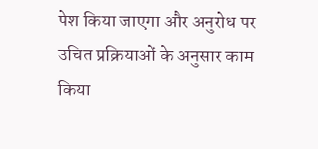पेश किया जाएगा और अनुरोध पर उचित प्रक्रियाओं के अनुसार काम किया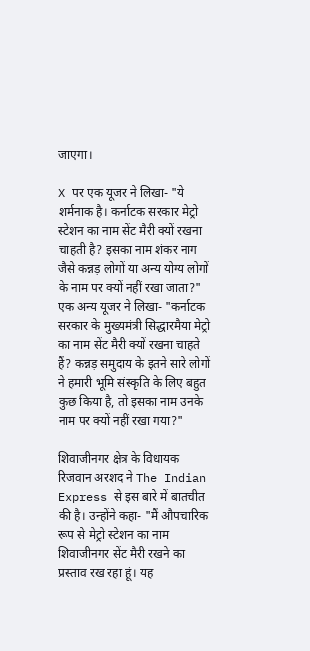जाएगा।

X पर एक यूजर ने लिखा- "ये शर्मनाक है। कर्नाटक सरकार मेट्रो स्टेशन का नाम सेंट मैरी क्यों रखना चाहती है? इसका नाम शंकर नाग जैसे कन्नड़ लोगों या अन्य योग्य लोगों के नाम पर क्यों नहीं रखा जाता?" एक अन्य यूजर ने लिखा- "कर्नाटक सरकार के मुख्यमंत्री सिद्धारमैया मेट्रो का नाम सेंट मैरी क्यों रखना चाहते हैं? कन्नड़ समुदाय के इतने सारे लोगों ने हमारी भूमि संस्कृति के लिए बहुत कुछ किया है, तो इसका नाम उनके नाम पर क्यों नहीं रखा गया?"

शिवाजीनगर क्षेत्र के विधायक रिजवान अरशद ने The Indian Express से इस बारे में बातचीत की है। उन्होंने कहा- "मैं औपचारिक रूप से मेट्रो स्टेशन का नाम शिवाजीनगर सेंट मैरी रखने का प्रस्ताव रख रहा हूं। यह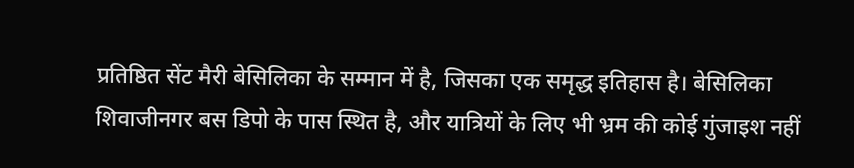प्रतिष्ठित सेंट मैरी बेसिलिका के सम्मान में है, जिसका एक समृद्ध इतिहास है। बेसिलिका शिवाजीनगर बस डिपो के पास स्थित है, और यात्रियों के लिए भी भ्रम की कोई गुंजाइश नहीं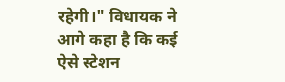रहेगी।" विधायक ने आगे कहा है कि कई ऐसे स्टेशन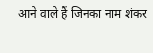आने वाले हैं जिनका नाम शंकर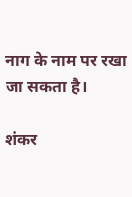नाग के नाम पर रखा जा सकता है।

शंकर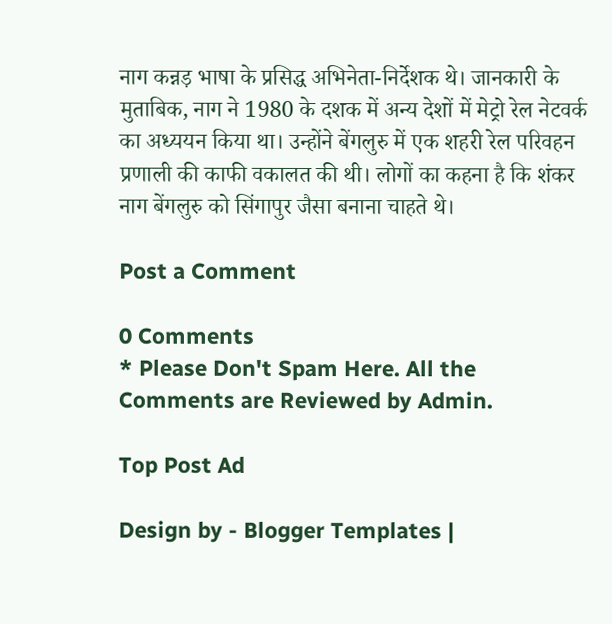नाग कन्नड़ भाषा के प्रसिद्ध अभिनेता-निर्देशक थे। जानकारी के मुताबिक, नाग ने 1980 के दशक में अन्य देशों में मेट्रो रेल नेटवर्क का अध्ययन किया था। उन्होंने बेंगलुरु में एक शहरी रेल परिवहन प्रणाली की काफी वकालत की थी। लोगों का कहना है कि शंकर नाग बेंगलुरु को सिंगापुर जैसा बनाना चाहते थे।

Post a Comment

0 Comments
* Please Don't Spam Here. All the Comments are Reviewed by Admin.

Top Post Ad

Design by - Blogger Templates |